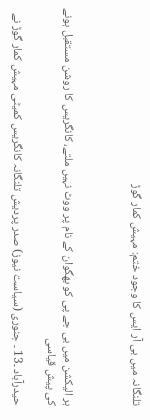تلنگانہ میں بی آر ایس کا وجود ختم: مہیش کمار گوڑ



ہر الیکشن میں بی جے پی کو بھگوان کے نام پر ووٹ نہیں ملتے، کانگریس کا روشن مستقبل ہونے کی پیش قیاسی

حیدرآباد ۔13 ۔ جنوری (سیاست نیوز) صدر پردیش تلنگانہ کانگریس کمیٹی مہیش کمار گوڑ نے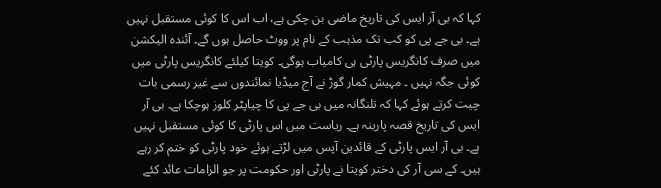کہا کہ بی آر ایس کی تاریخ ماضی بن چکی ہے، اب اس کا کوئی مستقبل نہیں ہے۔ بی جے پی کو کب تک مذہب کے نام پر ووٹ حاصل ہوں گے۔ آئندہ الیکشن میں صرف کانگریس پارٹی ہی کامیاب ہوگی۔ کویتا کیلئے کانگریس پارٹی میں کوئی جگہ نہیں ۔ مہیش کمار گوڑ نے آج میڈیا نمائندوں سے غیر رسمی بات چیت کرتے ہوئے کہا کہ تلنگانہ میں بی جے پی کا چیاپٹر کلوز ہوچکا ہے۔ بی آر ایس کی تاریخ قصہ پارینہ ہے۔ ریاست میں اس پارٹی کا کوئی مستقبل نہیں ہے۔ بی آر ایس پارٹی کے قائدین آپس میں لڑتے ہوئے خود پارٹی کو ختم کر رہے ہیں۔ کے سی آر کی دختر کویتا نے پارٹی اور حکومت پر جو الزامات عائد کئے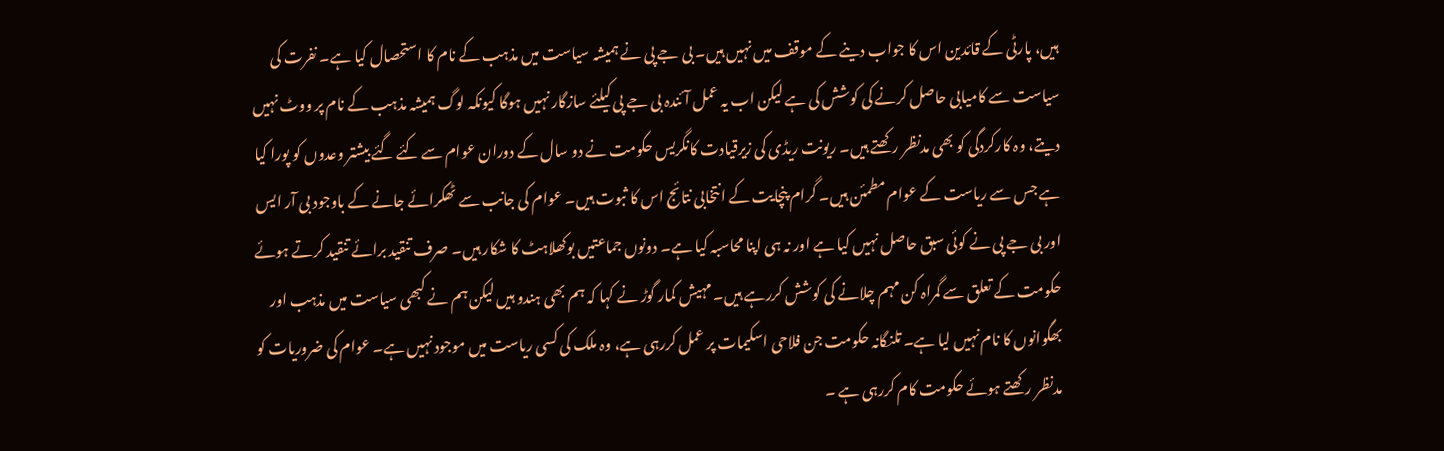ہیں، پارٹی کے قائدین اس کا جواب دینے کے موقف میں نہیں ہیں۔ بی جے پی نے ہمیشہ سیاست میں مذہب کے نام کا استحصال کیا ہے۔ نفرت کی سیاست سے کامیابی حاصل کرنے کی کوشش کی ہے لیکن اب یہ عمل آئندہ بی جے پی کیلئے سازگار نہیں ہوگا کیونکہ لوگ ہمیشہ مذہب کے نام پر ووٹ نہیں دیتے، وہ کارکردگی کو بھی مدنظر رکھتے ہیں۔ ریونت ریڈی کی زیرقیادت کانگریس حکومت نے دو سال کے دوران عوام سے کئے گئے بیشتر وعدوں کو پورا کیا ہے جس سے ریاست کے عوام مطمئن ہیں۔ گرام پنچایت کے انتخابی نتائج اس کا ثبوت ہیں۔ عوام کی جانب سے ٹھکرائے جانے کے باوجود بی آر ایس اور بی جے پی نے کوئی سبق حاصل نہیں کیا ہے اور نہ ہی اپنا محاسبہ کیا ہے۔ دونوں جماعتیں بوکھلاہٹ کا شکار ہیں۔ صرف تنقید برائے تنقید کرتے ہوئے حکومت کے تعلق سے گمراہ کن مہم چلانے کی کوشش کررہے ہیں۔ مہیش کمار گوڑ نے کہا کہ ہم بھی ہندو ہیں لیکن ہم نے کبھی سیاست میں مذہب اور بھگوانوں کا نام نہیں لیا ہے۔ تلنگانہ حکومت جن فلاحی اسکیمات پر عمل کررہی ہے، وہ ملک کی کسی ریاست میں موجود نہیں ہے۔ عوام کی ضروریات کو مدنظر رکھتے ہوئے حکومت کام کررہی ہے ۔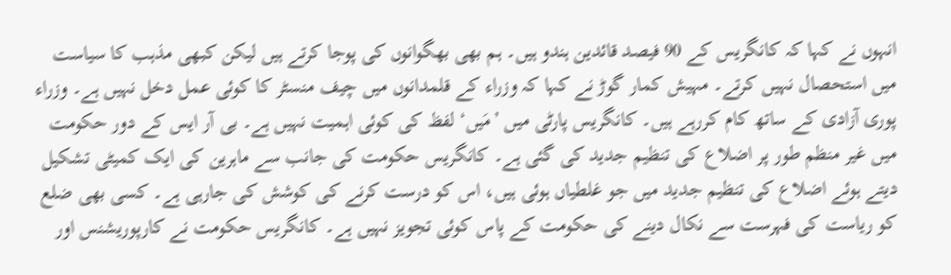انہوں نے کہا کہ کانگریس کے 90 فیصد قائدین ہندو ہیں۔ ہم بھی بھگوانوں کی پوجا کرتے ہیں لیکن کبھی مذہب کا سیاست میں استحصال نہیں کرتے۔ مہیش کمار گوڑ نے کہا کہ وزراء کے قلمدانوں میں چیف منسٹر کا کوئی عمل دخل نہیں ہے۔ وزراء پوری آزادی کے ساتھ کام کررہے ہیں۔ کانگریس پارٹی میں ’مَیں‘ لفظ کی کوئی اہمیت نہیں ہے۔ بی آر ایس کے دور حکومت میں غیر منظم طور پر اضلاع کی تنظیم جدید کی گئی ہے۔ کانگریس حکومت کی جانب سے ماہرین کی ایک کمیٹی تشکیل دیتے ہوئے اضلاع کی تنظیم جدید میں جو غلطیاں ہوئی ہیں، اس کو درست کرنے کی کوشش کی جارہی ہے۔ کسی بھی ضلع کو ریاست کی فہرست سے نکال دینے کی حکومت کے پاس کوئی تجویز نہیں ہے۔ کانگریس حکومت نے کارپوریشنس اور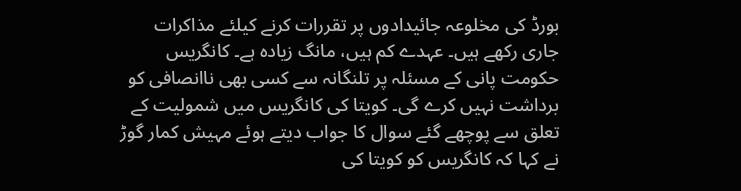بورڈ کی مخلوعہ جائیدادوں پر تقررات کرنے کیلئے مذاکرات جاری رکھے ہیں۔ عہدے کم ہیں، مانگ زیادہ ہے۔ کانگریس حکومت پانی کے مسئلہ پر تلنگانہ سے کسی بھی ناانصافی کو برداشت نہیں کرے گی۔ کویتا کی کانگریس میں شمولیت کے تعلق سے پوچھے گئے سوال کا جواب دیتے ہوئے مہیش کمار گوڑ نے کہا کہ کانگریس کو کویتا کی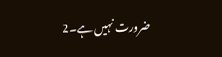ضرورت نہیں ہے۔2